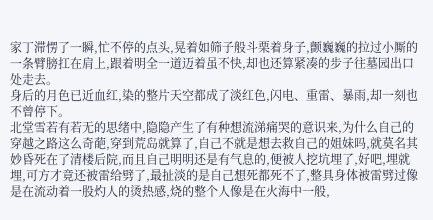家丁滞愣了一瞬,忙不停的点头,晃着如筛子般斗栗着身子,颤巍巍的拉过小厮的一条臂膀扛在肩上,跟着明全一道迈着虽不快,却也还算紧凑的步子往墓园出口处走去。
身后的月色已近血红,染的整片天空都成了淡红色,闪电、重雷、暴雨,却一刻也不曾停下。
北堂雪若有若无的思绪中,隐隐产生了有种想流涕痛哭的意识来,为什么自己的穿越之路这么奇葩,穿到荒岛就算了,自己不就是想去救自己的姐妹吗,就莫名其妙昏死在了清楼后院,而且自己明明还是有气息的,便被人挖坑埋了,好吧,埋就埋,可方才竟还被雷给劈了,最扯淡的是自己想死都死不了,整具身体被雷劈过像是在流动着一股灼人的烫热感,烧的整个人像是在火海中一般,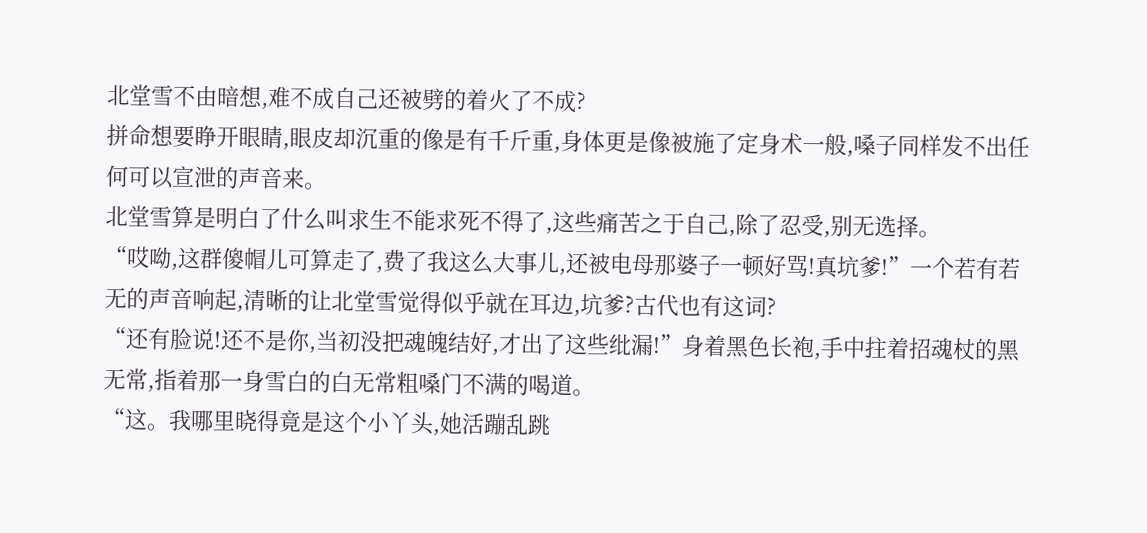北堂雪不由暗想,难不成自己还被劈的着火了不成?
拼命想要睁开眼睛,眼皮却沉重的像是有千斤重,身体更是像被施了定身术一般,嗓子同样发不出任何可以宣泄的声音来。
北堂雪算是明白了什么叫求生不能求死不得了,这些痛苦之于自己,除了忍受,别无选择。
“哎呦,这群傻帽儿可算走了,费了我这么大事儿,还被电母那婆子一顿好骂!真坑爹!”一个若有若无的声音响起,清晰的让北堂雪觉得似乎就在耳边,坑爹?古代也有这词?
“还有脸说!还不是你,当初没把魂魄结好,才出了这些纰漏!”身着黑色长袍,手中拄着招魂杖的黑无常,指着那一身雪白的白无常粗嗓门不满的喝道。
“这。我哪里晓得竟是这个小丫头,她活蹦乱跳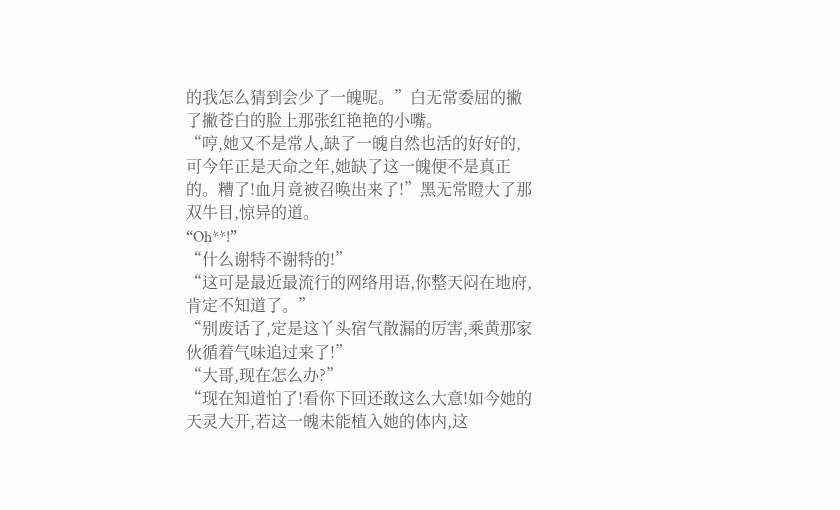的我怎么猜到会少了一魄呢。”白无常委屈的撇了撇苍白的脸上那张红艳艳的小嘴。
“哼,她又不是常人,缺了一魄自然也活的好好的,可今年正是天命之年,她缺了这一魄便不是真正的。糟了!血月竟被召唤出来了!”黑无常瞪大了那双牛目,惊异的道。
“Oh**!”
“什么谢特不谢特的!”
“这可是最近最流行的网络用语,你整天闷在地府,肯定不知道了。”
“别废话了,定是这丫头宿气散漏的厉害,乘黄那家伙循着气味追过来了!”
“大哥,现在怎么办?”
“现在知道怕了!看你下回还敢这么大意!如今她的天灵大开,若这一魄未能植入她的体内,这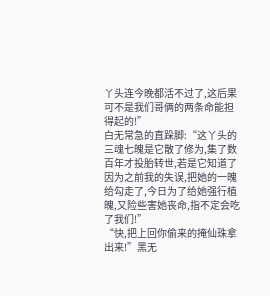丫头连今晚都活不过了,这后果可不是我们哥俩的两条命能担得起的!”
白无常急的直跺脚:“这丫头的三魂七魄是它散了修为,集了数百年才投胎转世,若是它知道了因为之前我的失误,把她的一魄给勾走了,今日为了给她强行植魄,又险些害她丧命,指不定会吃了我们!”
“快,把上回你偷来的掩仙珠拿出来!”黑无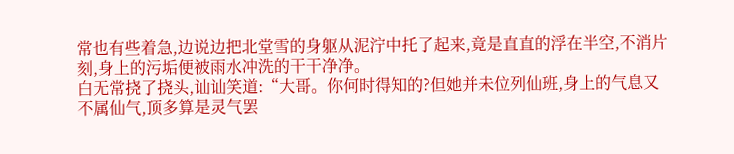常也有些着急,边说边把北堂雪的身躯从泥泞中托了起来,竟是直直的浮在半空,不消片刻,身上的污垢便被雨水冲洗的干干净净。
白无常挠了挠头,讪讪笑道:“大哥。你何时得知的?但她并未位列仙班,身上的气息又不属仙气,顶多算是灵气罢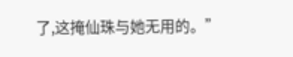了,这掩仙珠与她无用的。”